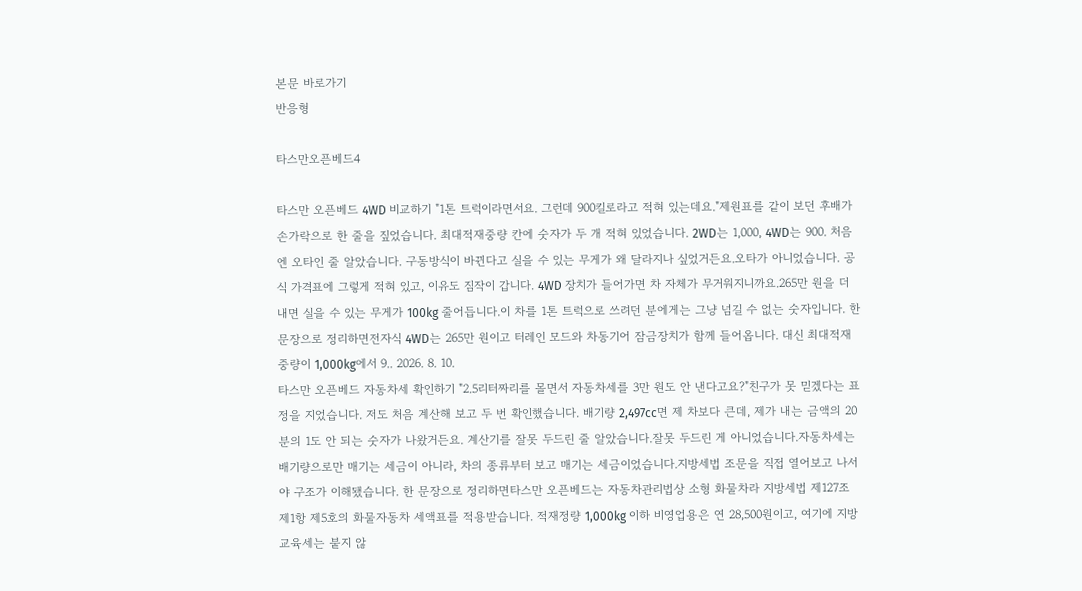본문 바로가기
반응형

타스만오픈베드4

타스만 오픈베드 4WD 비교하기 "1톤 트럭이라면서요. 그런데 900킬로라고 적혀 있는데요."제원표를 같이 보던 후배가 손가락으로 한 줄을 짚었습니다. 최대적재중량 칸에 숫자가 두 개 적혀 있었습니다. 2WD는 1,000, 4WD는 900. 처음엔 오타인 줄 알았습니다. 구동방식이 바뀐다고 실을 수 있는 무게가 왜 달라지나 싶었거든요.오타가 아니었습니다. 공식 가격표에 그렇게 적혀 있고, 이유도 짐작이 갑니다. 4WD 장치가 들어가면 차 자체가 무거워지니까요.265만 원을 더 내면 실을 수 있는 무게가 100kg 줄어듭니다.이 차를 1톤 트럭으로 쓰려던 분에게는 그냥 넘길 수 없는 숫자입니다. 한 문장으로 정리하면전자식 4WD는 265만 원이고 터레인 모드와 차동기어 잠금장치가 함께 들어옵니다. 대신 최대적재중량이 1,000kg에서 9.. 2026. 8. 10.
타스만 오픈베드 자동차세 확인하기 "2.5리터짜리를 몰면서 자동차세를 3만 원도 안 낸다고요?"친구가 못 믿겠다는 표정을 지었습니다. 저도 처음 계산해 보고 두 번 확인했습니다. 배기량 2,497cc면 제 차보다 큰데, 제가 내는 금액의 20분의 1도 안 되는 숫자가 나왔거든요. 계산기를 잘못 두드린 줄 알았습니다.잘못 두드린 게 아니었습니다.자동차세는 배기량으로만 매기는 세금이 아니라, 차의 종류부터 보고 매기는 세금이었습니다.지방세법 조문을 직접 열어보고 나서야 구조가 이해됐습니다. 한 문장으로 정리하면타스만 오픈베드는 자동차관리법상 소형 화물차라 지방세법 제127조 제1항 제5호의 화물자동차 세액표를 적용받습니다. 적재정량 1,000kg 이하 비영업용은 연 28,500원이고, 여기에 지방교육세는 붙지 않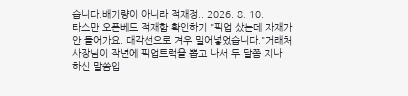습니다.배기량이 아니라 적재정.. 2026. 8. 10.
타스만 오픈베드 적재함 확인하기 "픽업 샀는데 자재가 안 들어가요. 대각선으로 겨우 밀어넣었습니다."거래처 사장님이 작년에 픽업트럭을 뽑고 나서 두 달쯤 지나 하신 말씀입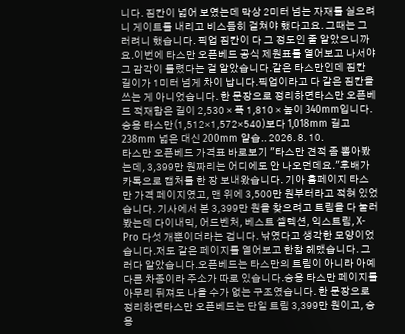니다. 짐칸이 넓어 보였는데 막상 2미터 넘는 자재를 실으려니 게이트를 내리고 비스듬히 걸쳐야 했다고요. 그때는 그러려니 했습니다. 픽업 짐칸이 다 그 정도인 줄 알았으니까요.이번에 타스만 오픈베드 공식 제원표를 열어보고 나서야 그 감각이 틀렸다는 걸 알았습니다.같은 타스만인데 짐칸 길이가 1미터 넘게 차이 납니다.픽업이라고 다 같은 짐칸을 쓰는 게 아니었습니다. 한 문장으로 정리하면타스만 오픈베드 적재함은 길이 2,530 × 폭 1,810 × 높이 340mm입니다. 승용 타스만(1,512×1,572×540)보다 1,018mm 길고 238mm 넓은 대신 200mm 얕습.. 2026. 8. 10.
타스만 오픈베드 가격표 바로보기 "타스만 견적 좀 뽑아봤는데, 3,399만 원짜리는 어디에도 안 나오던데요."후배가 카톡으로 캡처를 한 장 보내왔습니다. 기아 홈페이지 타스만 가격 페이지였고, 맨 위에 3,500만 원부터라고 적혀 있었습니다. 기사에서 본 3,399만 원을 찾으려고 트림을 다 눌러봤는데 다이내믹, 어드벤처, 베스트 셀렉션, 익스트림, X-Pro 다섯 개뿐이더라는 겁니다. 낚였다고 생각한 모양이었습니다.저도 같은 페이지를 열어보고 한참 헤맸습니다. 그러다 알았습니다.오픈베드는 타스만의 트림이 아니라 아예 다른 차종이라 주소가 따로 있습니다.승용 타스만 페이지를 아무리 뒤져도 나올 수가 없는 구조였습니다. 한 문장으로 정리하면타스만 오픈베드는 단일 트림 3,399만 원이고, 승용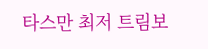타스만 최저 트림보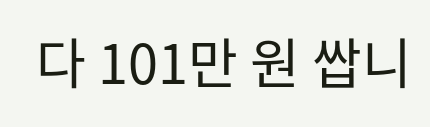다 101만 원 쌉니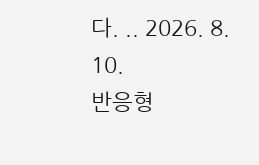다. .. 2026. 8. 10.
반응형